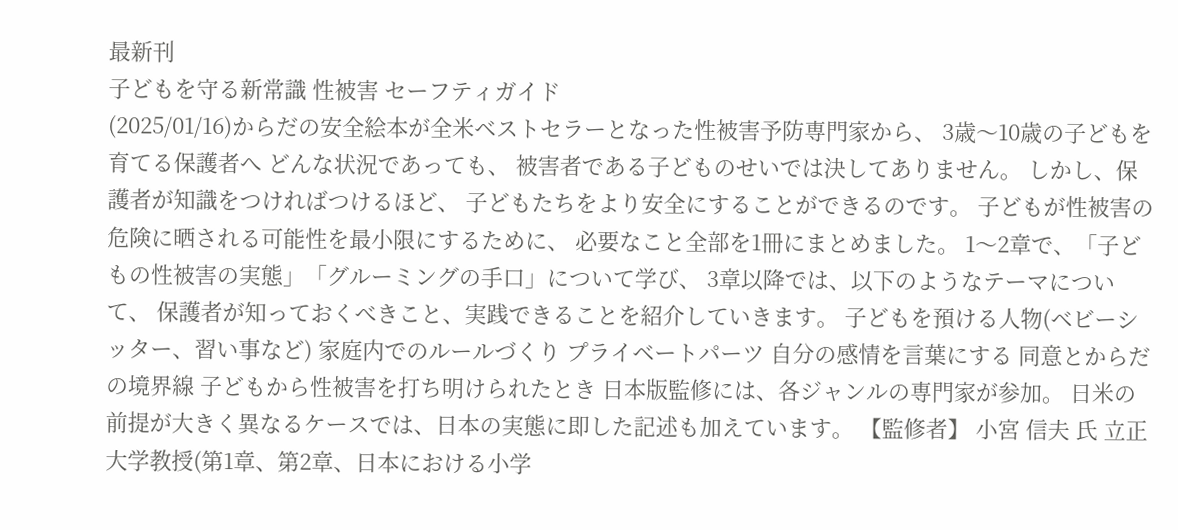最新刊
子どもを守る新常識 性被害 セーフティガイド
(2025/01/16)からだの安全絵本が全米ベストセラーとなった性被害予防専門家から、 3歳〜10歳の子どもを育てる保護者へ どんな状況であっても、 被害者である子どものせいでは決してありません。 しかし、保護者が知識をつければつけるほど、 子どもたちをより安全にすることができるのです。 子どもが性被害の危険に晒される可能性を最小限にするために、 必要なこと全部を1冊にまとめました。 1〜2章で、「子どもの性被害の実態」「グルーミングの手口」について学び、 3章以降では、以下のようなテーマについて、 保護者が知っておくべきこと、実践できることを紹介していきます。 子どもを預ける人物(ベビーシッター、習い事など) 家庭内でのルールづくり プライベートパーツ 自分の感情を言葉にする 同意とからだの境界線 子どもから性被害を打ち明けられたとき 日本版監修には、各ジャンルの専門家が参加。 日米の前提が大きく異なるケースでは、日本の実態に即した記述も加えています。 【監修者】 小宮 信夫 氏 立正大学教授(第1章、第2章、日本における小学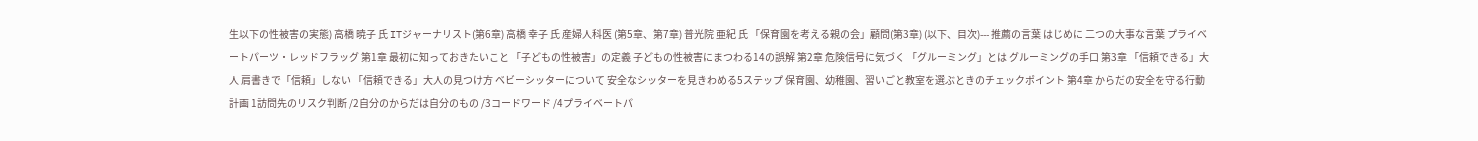生以下の性被害の実態) 高橋 暁子 氏 ITジャーナリスト(第6章) 高橋 幸子 氏 産婦人科医 (第5章、第7章) 普光院 亜紀 氏 「保育園を考える親の会」顧問(第3章) (以下、目次)--- 推薦の言葉 はじめに 二つの大事な言葉 プライベートパーツ・レッドフラッグ 第1章 最初に知っておきたいこと 「子どもの性被害」の定義 子どもの性被害にまつわる14の誤解 第2章 危険信号に気づく 「グルーミング」とは グルーミングの手口 第3章 「信頼できる」大人 肩書きで「信頼」しない 「信頼できる」大人の見つけ方 ベビーシッターについて 安全なシッターを見きわめる5ステップ 保育園、幼稚園、習いごと教室を選ぶときのチェックポイント 第4章 からだの安全を守る行動計画 1訪問先のリスク判断 /2自分のからだは自分のもの /3コードワード /4プライベートパ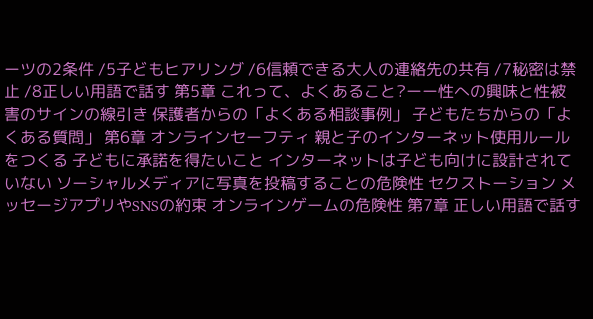ーツの2条件 /5子どもヒアリング /6信頼できる大人の連絡先の共有 /7秘密は禁止 /8正しい用語で話す 第5章 これって、よくあること?ーー性への興味と性被害のサインの線引き 保護者からの「よくある相談事例」 子どもたちからの「よくある質問」 第6章 オンラインセーフティ 親と子のインターネット使用ルールをつくる 子どもに承諾を得たいこと インターネットは子ども向けに設計されていない ソーシャルメディアに写真を投稿することの危険性 セクストーション メッセージアプリやSNSの約束 オンラインゲームの危険性 第7章 正しい用語で話す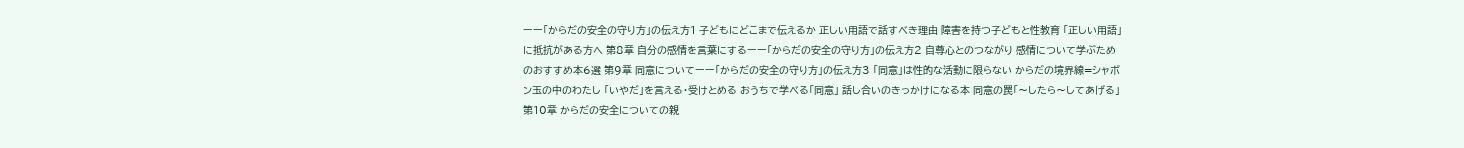ーー「からだの安全の守り方」の伝え方1 子どもにどこまで伝えるか 正しい用語で話すべき理由 障害を持つ子どもと性教育 「正しい用語」に抵抗がある方へ 第8章 自分の感情を言葉にするーー「からだの安全の守り方」の伝え方2 自尊心とのつながり 感情について学ぶためのおすすめ本6選 第9章 同意についてーー「からだの安全の守り方」の伝え方3 「同意」は性的な活動に限らない からだの境界線=シャボン玉の中のわたし 「いやだ」を言える・受けとめる おうちで学べる「同意」 話し合いのきっかけになる本 同意の罠「〜したら〜してあげる」 第10章 からだの安全についての親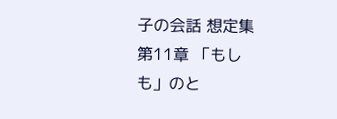子の会話 想定集 第11章 「もしも」のと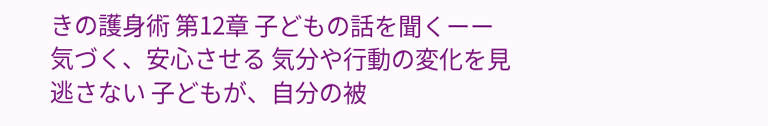きの護身術 第12章 子どもの話を聞くーー気づく、安心させる 気分や行動の変化を見逃さない 子どもが、自分の被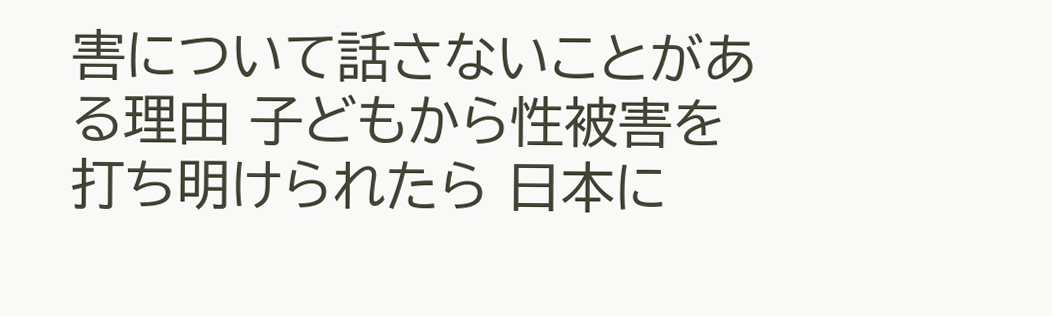害について話さないことがある理由 子どもから性被害を打ち明けられたら 日本に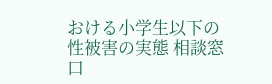おける小学生以下の性被害の実態 相談窓口